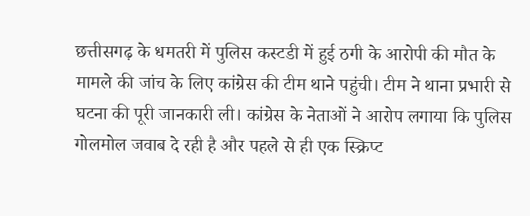छत्तीसगढ़ के धमतरी में पुलिस कस्टडी में हुई ठगी के आरोपी की मौत के मामले की जांच के लिए कांग्रेस की टीम थाने पहुंची। टीम ने थाना प्रभारी से घटना की पूरी जानकारी ली। कांग्रेस के नेताओं ने आरोप लगाया कि पुलिस गोलमोल जवाब दे रही है और पहले से ही एक स्क्रिप्ट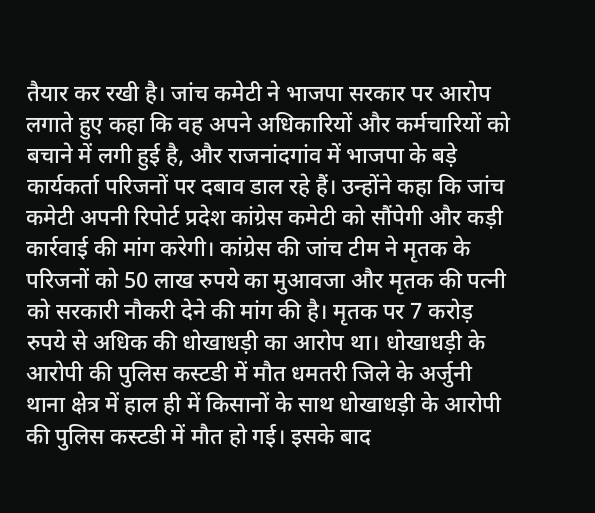तैयार कर रखी है। जांच कमेटी ने भाजपा सरकार पर आरोप लगाते हुए कहा कि वह अपने अधिकारियों और कर्मचारियों को बचाने में लगी हुई है, और राजनांदगांव में भाजपा के बड़े कार्यकर्ता परिजनों पर दबाव डाल रहे हैं। उन्होंने कहा कि जांच कमेटी अपनी रिपोर्ट प्रदेश कांग्रेस कमेटी को सौंपेगी और कड़ी कार्रवाई की मांग करेगी। कांग्रेस की जांच टीम ने मृतक के परिजनों को 50 लाख रुपये का मुआवजा और मृतक की पत्नी को सरकारी नौकरी देने की मांग की है। मृतक पर 7 करोड़ रुपये से अधिक की धोखाधड़ी का आरोप था। धोखाधड़ी के आरोपी की पुलिस कस्टडी में मौत धमतरी जिले के अर्जुनी थाना क्षेत्र में हाल ही में किसानों के साथ धोखाधड़ी के आरोपी की पुलिस कस्टडी में मौत हो गई। इसके बाद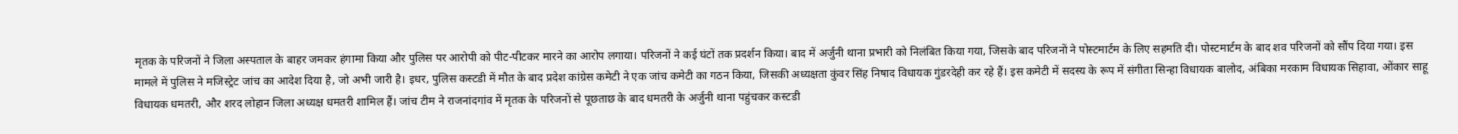मृतक के परिजनों ने जिला अस्पताल के बाहर जमकर हंगामा किया और पुलिस पर आरोपी को पीट-पीटकर मारने का आरोप लगाया। परिजनों ने कई घंटों तक प्रदर्शन किया। बाद में अर्जुनी थाना प्रभारी को निलंबित किया गया, जिसके बाद परिजनों ने पोस्टमार्टम के लिए सहमति दी। पोस्टमार्टम के बाद शव परिजनों को सौंप दिया गया। इस मामले में पुलिस ने मजिस्ट्रेट जांच का आदेश दिया है, जो अभी जारी है। इधर, पुलिस कस्टडी में मौत के बाद प्रदेश कांग्रेस कमेटी ने एक जांच कमेटी का गठन किया, जिसकी अध्यक्षता कुंवर सिंह निषाद विधायक गुंडरदेही कर रहे हैं। इस कमेटी में सदस्य के रूप में संगीता सिन्हा विधायक बालोद, अंबिका मरकाम विधायक सिहावा, ओंकार साहू विधायक धमतरी, और शरद लोहान जिला अध्यक्ष धमतरी शामिल हैं। जांच टीम ने राजनांदगांव में मृतक के परिजनों से पूछताछ के बाद धमतरी के अर्जुनी थाना पहुंचकर कस्टडी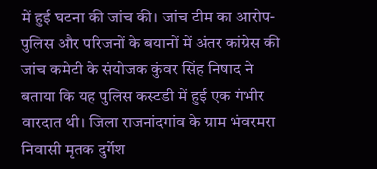में हुई घटना की जांच की। जांच टीम का आरोप- पुलिस और परिजनों के बयानों में अंतर कांग्रेस की जांच कमेटी के संयोजक कुंवर सिंह निषाद ने बताया कि यह पुलिस कस्टडी में हुई एक गंभीर वारदात थी। जिला राजनांदगांव के ग्राम भंवरमरा निवासी मृतक दुर्गेश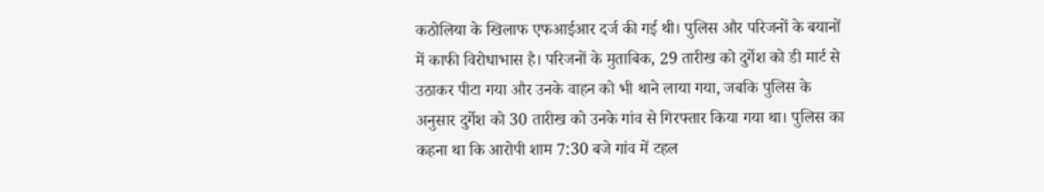कठोलिया के खिलाफ एफआईआर दर्ज की गई थी। पुलिस और परिजनों के बयानों में काफी विरोधाभास है। परिजनों के मुताबिक, 29 तारीख को दुर्गेश को डी मार्ट से उठाकर पीटा गया और उनके वाहन को भी थाने लाया गया, जबकि पुलिस के अनुसार दुर्गेश को 30 तारीख को उनके गांव से गिरफ्तार किया गया था। पुलिस का कहना था कि आरोपी शाम 7:30 बजे गांव में टहल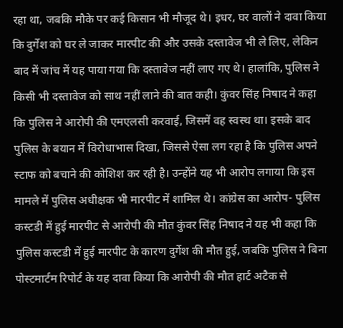रहा था, जबकि मौके पर कई किसान भी मौजूद थे। इधर, घर वालों ने दावा किया कि दुर्गेश को घर ले जाकर मारपीट की और उसके दस्तावेज भी ले लिए, लेकिन बाद में जांच में यह पाया गया कि दस्तावेज नहीं लाए गए थे। हालांकि, पुलिस ने किसी भी दस्तावेज को साथ नहीं लाने की बात कही। कुंवर सिंह निषाद ने कहा कि पुलिस ने आरोपी की एमएलसी करवाई, जिसमें वह स्वस्थ था। इसके बाद पुलिस के बयान में विरोधाभास दिखा, जिससे ऐसा लग रहा है कि पुलिस अपने स्टाफ को बचाने की कोशिश कर रही है। उन्होंने यह भी आरोप लगाया कि इस मामले में पुलिस अधीक्षक भी मारपीट में शामिल थे। कांग्रेस का आरोप- पुलिस कस्टडी में हुई मारपीट से आरोपी की मौत कुंवर सिंह निषाद ने यह भी कहा कि पुलिस कस्टडी में हुई मारपीट के कारण दुर्गेश की मौत हुई, जबकि पुलिस ने बिना पोस्टमार्टम रिपोर्ट के यह दावा किया कि आरोपी की मौत हार्ट अटैक से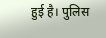हुई है। पुलिस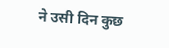ने उसी दिन कुछ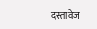दस्तावेज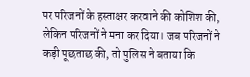पर परिजनों के हस्ताक्षर करवाने की कोशिश की, लेकिन परिजनों ने मना कर दिया। जब परिजनों ने कड़ी पूछताछ की, तो पुलिस ने बताया कि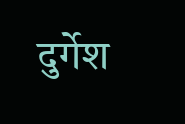दुर्गेश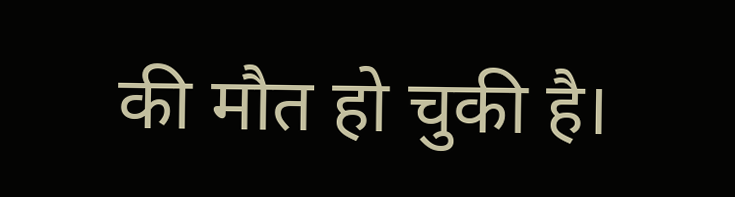की मौत हो चुकी है।